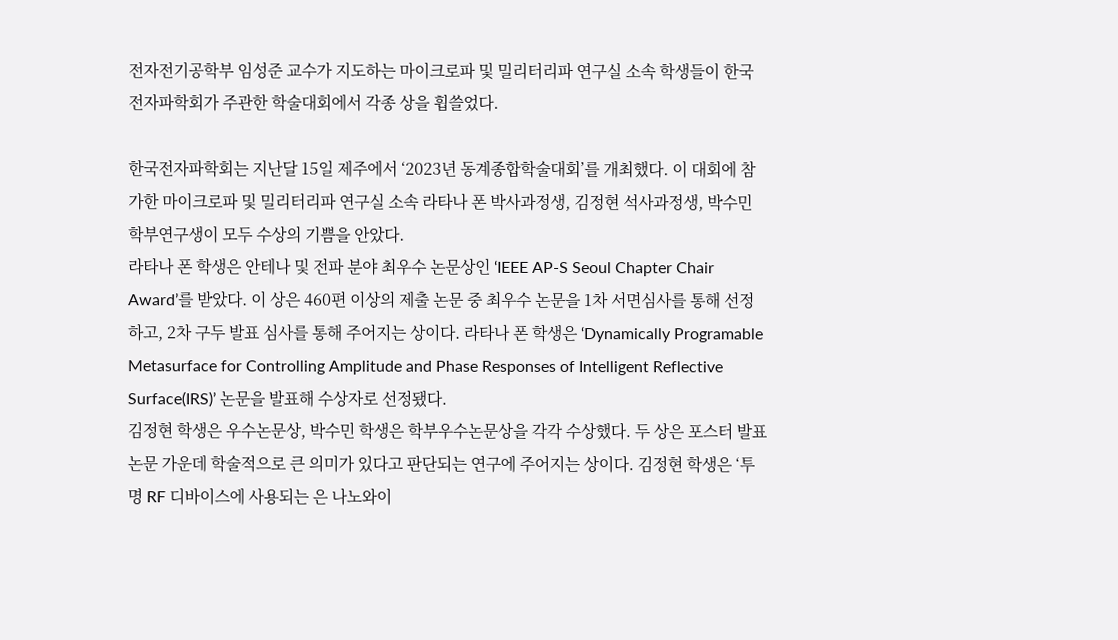전자전기공학부 임성준 교수가 지도하는 마이크로파 및 밀리터리파 연구실 소속 학생들이 한국전자파학회가 주관한 학술대회에서 각종 상을 휩쓸었다.

한국전자파학회는 지난달 15일 제주에서 ‘2023년 동계종합학술대회’를 개최했다. 이 대회에 참가한 마이크로파 및 밀리터리파 연구실 소속 라타나 폰 박사과정생, 김정현 석사과정생, 박수민 학부연구생이 모두 수상의 기쁨을 안았다.
라타나 폰 학생은 안테나 및 전파 분야 최우수 논문상인 ‘IEEE AP-S Seoul Chapter Chair Award’를 받았다. 이 상은 460편 이상의 제출 논문 중 최우수 논문을 1차 서면심사를 통해 선정하고, 2차 구두 발표 심사를 통해 주어지는 상이다. 라타나 폰 학생은 ‘Dynamically Programable Metasurface for Controlling Amplitude and Phase Responses of Intelligent Reflective Surface(IRS)’ 논문을 발표해 수상자로 선정됐다.
김정현 학생은 우수논문상, 박수민 학생은 학부우수논문상을 각각 수상했다. 두 상은 포스터 발표 논문 가운데 학술적으로 큰 의미가 있다고 판단되는 연구에 주어지는 상이다. 김정현 학생은 ‘투명 RF 디바이스에 사용되는 은 나노와이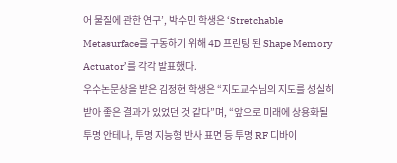어 물질에 관한 연구’, 박수민 학생은 ‘Stretchable Metasurface를 구동하기 위해 4D 프린팅 된 Shape Memory Actuator’를 각각 발표했다.
우수논문상을 받은 김정현 학생은 “지도교수님의 지도를 성실히 받아 좋은 결과가 있었던 것 같다”며, “앞으로 미래에 상용화될 투명 안테나, 투명 지능형 반사 표면 등 투명 RF 디바이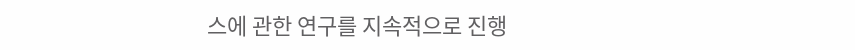스에 관한 연구를 지속적으로 진행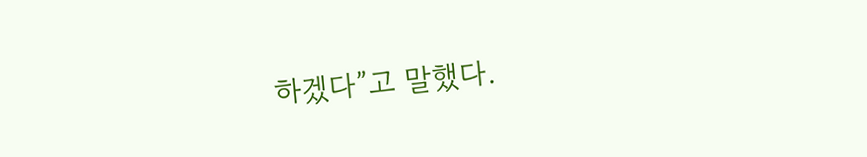하겠다”고 말했다.